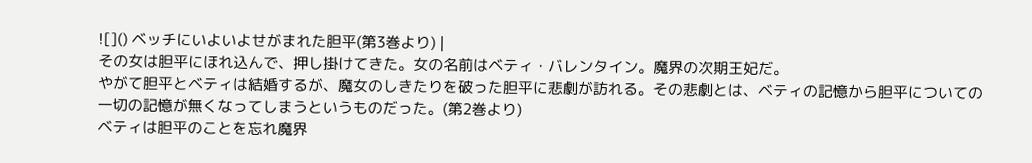![]() ベッチにいよいよせがまれた胆平(第3巻より) |
その女は胆平にほれ込んで、押し掛けてきた。女の名前はベティ・バレンタイン。魔界の次期王妃だ。
やがて胆平とベティは結婚するが、魔女のしきたりを破った胆平に悲劇が訪れる。その悲劇とは、ベティの記憶から胆平についての一切の記憶が無くなってしまうというものだった。(第2巻より)
ベティは胆平のことを忘れ魔界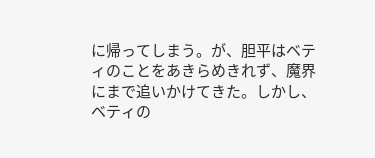に帰ってしまう。が、胆平はベティのことをあきらめきれず、魔界にまで追いかけてきた。しかし、ベティの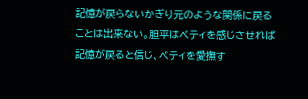記憶が戻らないかぎり元のような関係に戻ることは出来ない。胆平はベティを感じさせれば記憶が戻ると信じ、ベティを愛撫す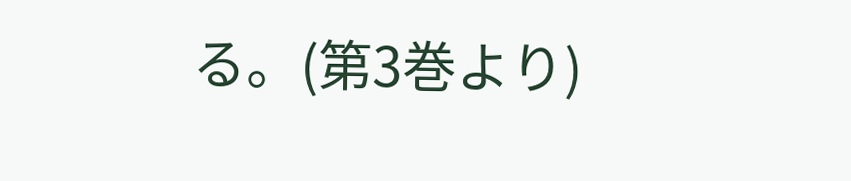る。(第3巻より)